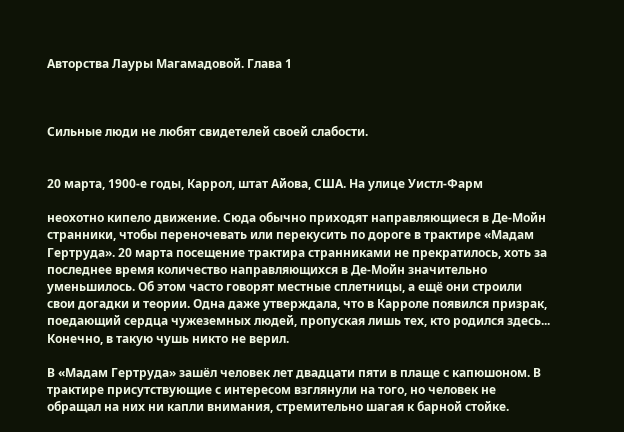Авторства Лауры Магамадовой. Глава 1



Сильные люди не любят свидетелей своей слабости.


20 марта, 1900-е годы, Каррол, штат Айова, США. На улице Уистл-Фарм

неохотно кипело движение. Сюда обычно приходят направляющиеся в Де-Мойн странники, чтобы переночевать или перекусить по дороге в трактире «Мадам Гертруда». 20 марта посещение трактира странниками не прекратилось, хоть за последнее время количество направляющихся в Де-Мойн значительно уменьшилось. Об этом часто говорят местные сплетницы, а ещё они строили свои догадки и теории. Одна даже утверждала, что в Карроле появился призрак, поедающий сердца чужеземных людей, пропуская лишь тех, кто родился здесь... Конечно, в такую чушь никто не верил.

В «Мадам Гертруда» зашёл человек лет двадцати пяти в плаще с капюшоном. В трактире присутствующие с интересом взглянули на того, но человек не обращал на них ни капли внимания, стремительно шагая к барной стойке.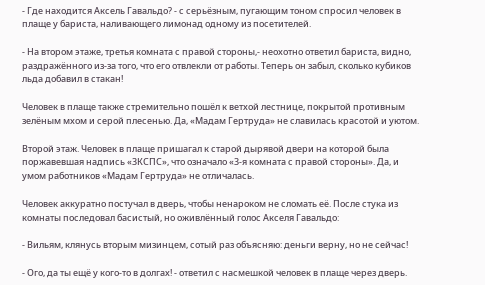- Где находится Аксель Гавальдо? - с серьёзным, пугающим тоном спросил человек в плаще у бариста, наливающего лимонад одному из посетителей.

- На втором этаже, третья комната с правой стороны,- неохотно ответил бариста, видно, раздражённого из-за того, что его отвлекли от работы. Теперь он забыл, сколько кубиков льда добавил в стакан!

Человек в плаще также стремительно пошёл к ветхой лестнице, покрытой противным зелёным мхом и серой плесенью. Да, «Мадам Гертруда» не славилась красотой и уютом.

Второй этаж. Человек в плаще пришагал к старой дырявой двери на которой была поржавевшая надпись «3КСПС», что означало «3-я комната с правой стороны». Да, и умом работников «Мадам Гертруда» не отличалась.

Человек аккуратно постучал в дверь, чтобы ненароком не сломать её. После стука из комнаты последовал басистый, но оживлённый голос Акселя Гавальдо:

- Вильям, клянусь вторым мизинцем, сотый раз объясняю: деньги верну, но не сейчас!

- Ого, да ты ещё у кого-то в долгах! - ответил с насмешкой человек в плаще через дверь.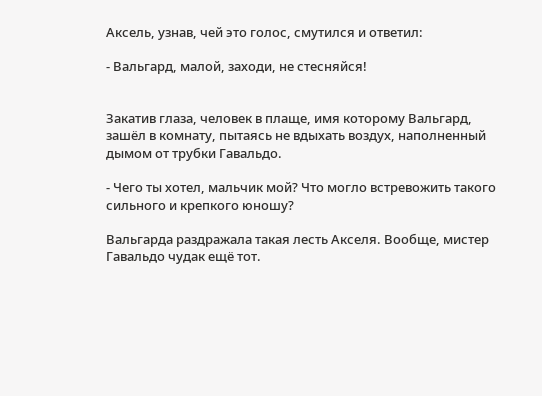Аксель, узнав, чей это голос, смутился и ответил:

- Вальгард, малой, заходи, не стесняйся!


Закатив глаза, человек в плаще, имя которому Вальгард, зашёл в комнату, пытаясь не вдыхать воздух, наполненный дымом от трубки Гавальдо.

- Чего ты хотел, мальчик мой? Что могло встревожить такого сильного и крепкого юношу?

Вальгарда раздражала такая лесть Акселя. Вообще, мистер Гавальдо чудак ещё тот.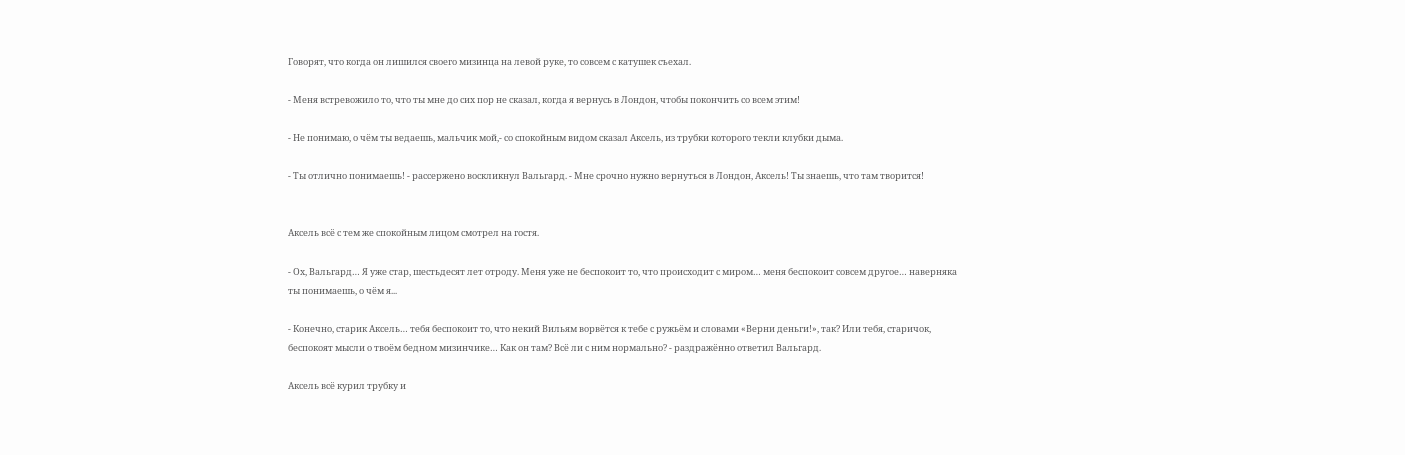Говорят, что когда он лишился своего мизинца на левой руке, то совсем с катушек съехал.

- Меня встревожило то, что ты мне до сих пор не сказал, когда я вернусь в Лондон, чтобы покончить со всем этим!

- Не понимаю, о чём ты ведаешь, мальчик мой,- со спокойным видом сказал Аксель, из трубки которого текли клубки дыма.

- Ты отлично понимаешь! - рассержено воскликнул Вальгард. - Мне срочно нужно вернуться в Лондон, Аксель! Ты знаешь, что там творится!


Аксель всё с тем же спокойным лицом смотрел на гостя.

- Ох, Вальгард… Я уже стар, шестьдесят лет отроду. Меня уже не беспокоит то, что происходит с миром… меня беспокоит совсем другое… наверняка ты понимаешь, о чём я...

- Конечно, старик Аксель… тебя беспокоит то, что некий Вильям ворвётся к тебе с ружьём и словами «Верни деньги!», так? Или тебя, старичок, беспокоят мысли о твоём бедном мизинчике… Как он там? Всё ли с ним нормально? - раздражённо ответил Вальгард.

Аксель всё курил трубку и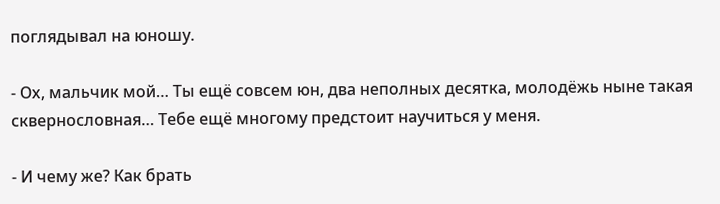поглядывал на юношу.

- Ох, мальчик мой… Ты ещё совсем юн, два неполных десятка, молодёжь ныне такая сквернословная… Тебе ещё многому предстоит научиться у меня.

- И чему же? Как брать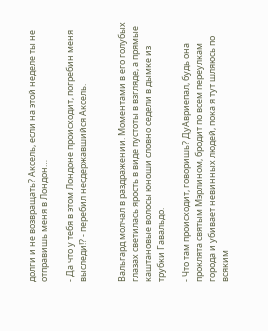долги и не возвращать? Аксель, если на этой неделе ты не отправишь меня в Лондон…

- Да что у тебя в этом Лондоне происходит, погребин меня выследи!? - перебил несдержавшийся Аксель.


Вальгард молчал в раздражении. Моментами в его голубых глазах светилась ярость в виде пустоты в взгляде, а прямые каштановые волосы юноши словно седели в дымке из трубки Гавальдо.

- Что там происходит, говоришь? ДуАвриепал, будь она проклята святым Мэрлином, бродит по всем переулкам города и убивает невинных людей, пока я тут шляюсь по всяким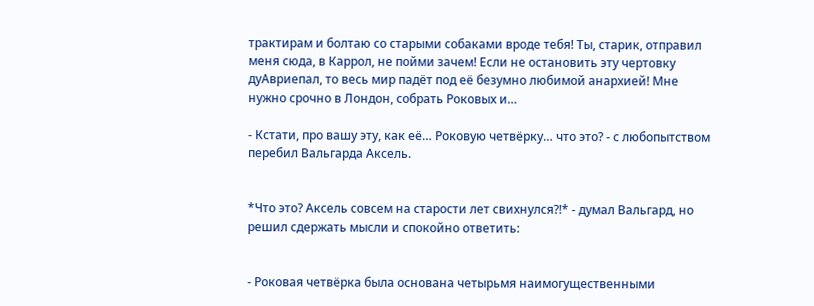трактирам и болтаю со старыми собаками вроде тебя! Ты, старик, отправил меня сюда, в Каррол, не пойми зачем! Если не остановить эту чертовку дуАвриепал, то весь мир падёт под её безумно любимой анархией! Мне нужно срочно в Лондон, собрать Роковых и…

- Кстати, про вашу эту, как её… Роковую четвёрку… что это? - с любопытством перебил Вальгарда Аксель.


*Что это? Аксель совсем на старости лет свихнулся?!* - думал Вальгард, но решил сдержать мысли и спокойно ответить:


- Роковая четвёрка была основана четырьмя наимогущественными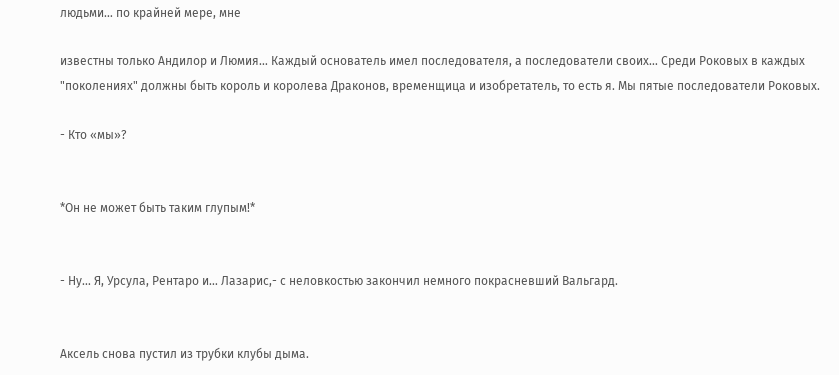людьми… по крайней мере, мне

известны только Андилор и Люмия… Каждый основатель имел последователя, а последователи своих… Среди Роковых в каждых "поколениях" должны быть король и королева Драконов, временщица и изобретатель, то есть я. Мы пятые последователи Роковых.

- Кто «мы»?


*Он не может быть таким глупым!*


- Ну… Я, Урсула, Рентаро и… Лазарис,- с неловкостью закончил немного покрасневший Вальгард.


Аксель снова пустил из трубки клубы дыма.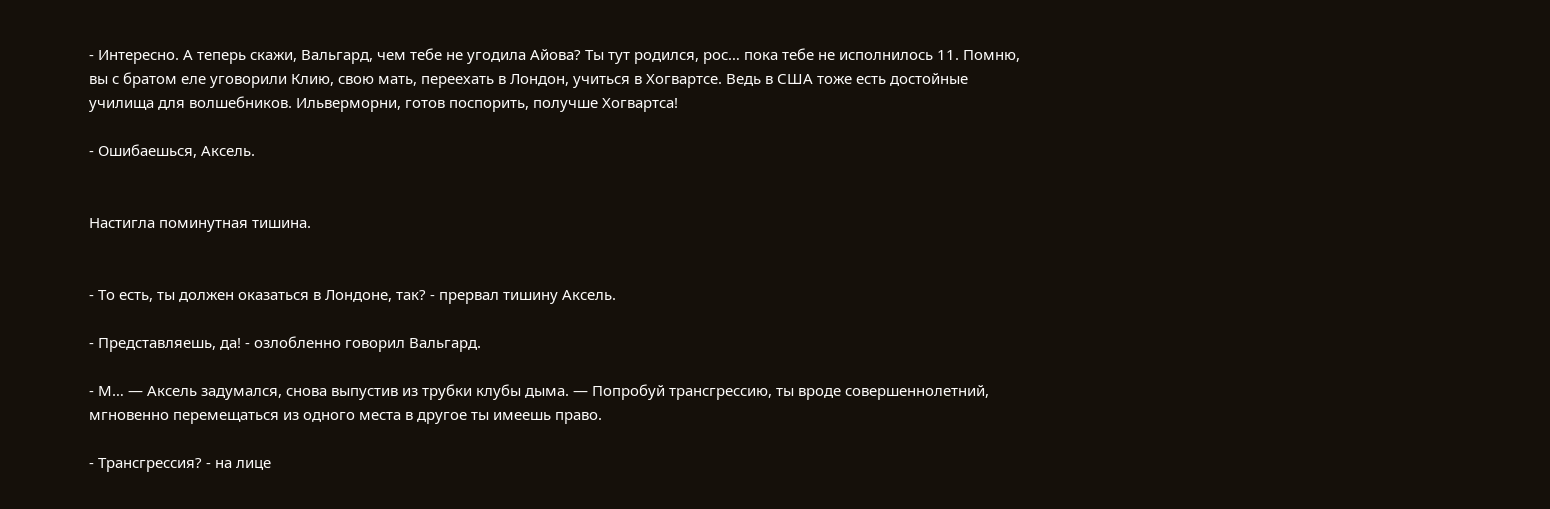- Интересно. А теперь скажи, Вальгард, чем тебе не угодила Айова? Ты тут родился, рос… пока тебе не исполнилось 11. Помню, вы с братом еле уговорили Клию, свою мать, переехать в Лондон, учиться в Хогвартсе. Ведь в США тоже есть достойные училища для волшебников. Ильверморни, готов поспорить, получше Хогвартса!

- Ошибаешься, Аксель.


Настигла поминутная тишина.


- То есть, ты должен оказаться в Лондоне, так? - прервал тишину Аксель.

- Представляешь, да! - озлобленно говорил Вальгард.

- М… — Аксель задумался, снова выпустив из трубки клубы дыма. — Попробуй трансгрессию, ты вроде совершеннолетний, мгновенно перемещаться из одного места в другое ты имеешь право.

- Трансгрессия? - на лице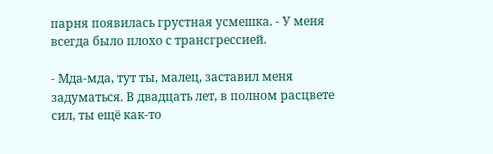парня появилась грустная усмешка. - У меня всегда было плохо с трансгрессией.

- Мда-мда, тут ты, малец, заставил меня задуматься. В двадцать лет, в полном расцвете сил, ты ещё как-то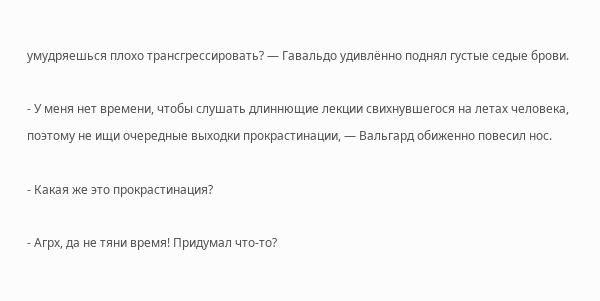умудряешься плохо трансгрессировать? — Гавальдо удивлённо поднял густые седые брови.

- У меня нет времени, чтобы слушать длиннющие лекции свихнувшегося на летах человека, поэтому не ищи очередные выходки прокрастинации, — Вальгард обиженно повесил нос.

- Какая же это прокрастинация?

- Агрх, да не тяни время! Придумал что-то?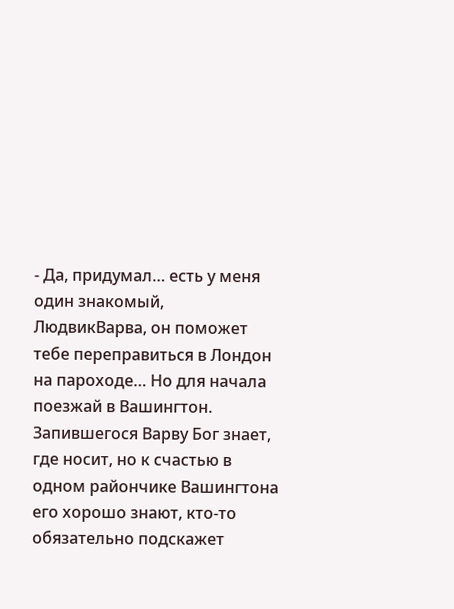- Да, придумал… есть у меня один знакомый, ЛюдвикВарва, он поможет тебе переправиться в Лондон на пароходе… Но для начала поезжай в Вашингтон. Запившегося Варву Бог знает, где носит, но к счастью в одном райончике Вашингтона его хорошо знают, кто-то обязательно подскажет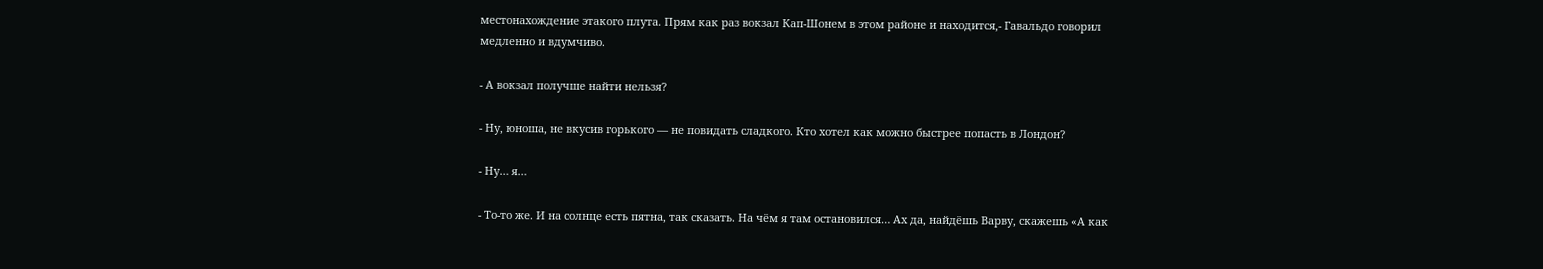местонахождение этакого плута. Прям как раз вокзал Кап-Шонем в этом районе и находится,- Гавальдо говорил медленно и вдумчиво.

- А вокзал получше найти нельзя?

- Ну, юноша, не вкусив горького — не повидать сладкого. Кто хотел как можно быстрее попасть в Лондон?

- Ну… я…

- То-то же. И на солнце есть пятна, так сказать. На чём я там остановился… Ах да, найдёшь Варву, скажешь «А как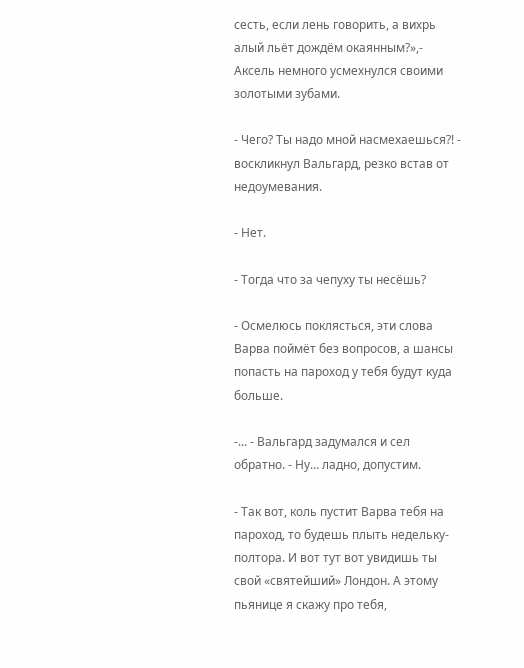сесть, если лень говорить, а вихрь алый льёт дождём окаянным?»,- Аксель немного усмехнулся своими золотыми зубами.

- Чего? Ты надо мной насмехаешься?! - воскликнул Вальгард, резко встав от недоумевания.

- Нет.

- Тогда что за чепуху ты несёшь?

- Осмелюсь поклясться, эти слова Варва поймёт без вопросов, а шансы попасть на пароход у тебя будут куда больше.

-... - Вальгард задумался и сел обратно. - Ну… ладно, допустим.

- Так вот, коль пустит Варва тебя на пароход, то будешь плыть недельку-полтора. И вот тут вот увидишь ты свой «святейший» Лондон. А этому пьянице я скажу про тебя,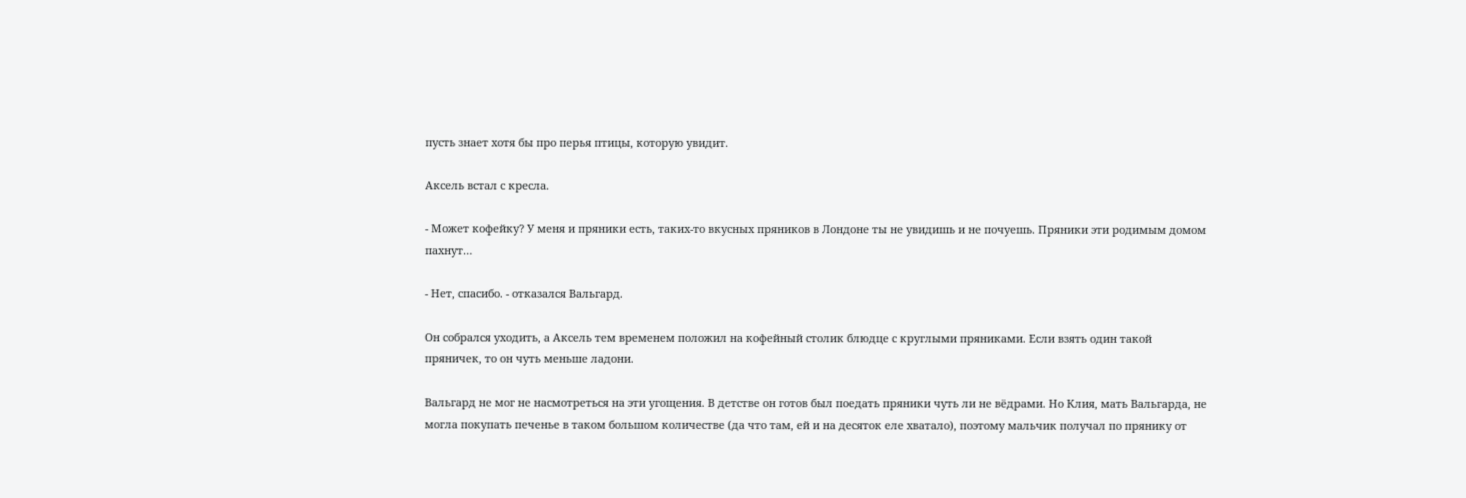пусть знает хотя бы про перья птицы, которую увидит.

Аксель встал с кресла.

- Может кофейку? У меня и пряники есть, таких-то вкусных пряников в Лондоне ты не увидишь и не почуешь. Пряники эти родимым домом пахнут…

- Нет, спасибо. - отказался Вальгард.

Он собрался уходить, а Аксель тем временем положил на кофейный столик блюдце с круглыми пряниками. Если взять один такой пряничек, то он чуть меньше ладони.

Вальгард не мог не насмотреться на эти угощения. В детстве он готов был поедать пряники чуть ли не вёдрами. Но Клия, мать Вальгарда, не могла покупать печенье в таком большом количестве (да что там, ей и на десяток еле хватало), поэтому мальчик получал по прянику от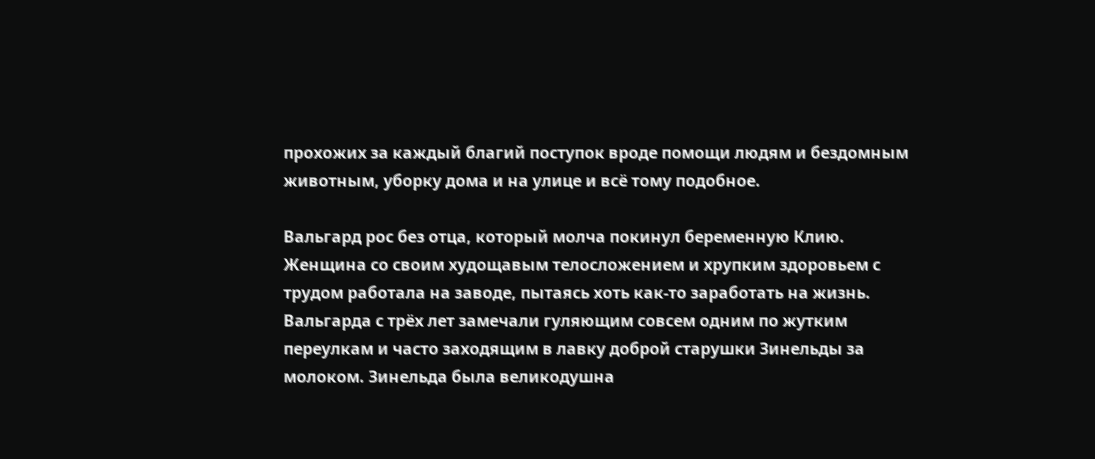прохожих за каждый благий поступок вроде помощи людям и бездомным животным, уборку дома и на улице и всё тому подобное.

Вальгард рос без отца, который молча покинул беременную Клию. Женщина со своим худощавым телосложением и хрупким здоровьем с трудом работала на заводе, пытаясь хоть как-то заработать на жизнь. Вальгарда с трёх лет замечали гуляющим совсем одним по жутким переулкам и часто заходящим в лавку доброй старушки Зинельды за молоком. Зинельда была великодушна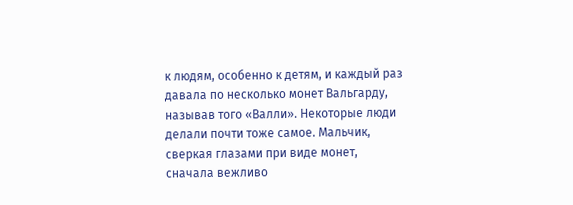к людям, особенно к детям, и каждый раз давала по несколько монет Вальгарду, называв того «Валли». Некоторые люди делали почти тоже самое. Мальчик, сверкая глазами при виде монет, сначала вежливо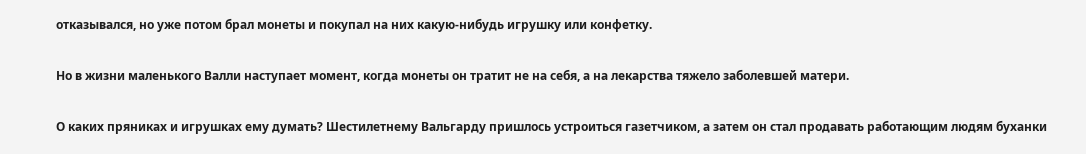отказывался, но уже потом брал монеты и покупал на них какую-нибудь игрушку или конфетку.

Но в жизни маленького Валли наступает момент, когда монеты он тратит не на себя, а на лекарства тяжело заболевшей матери.

О каких пряниках и игрушках ему думать? Шестилетнему Вальгарду пришлось устроиться газетчиком, а затем он стал продавать работающим людям буханки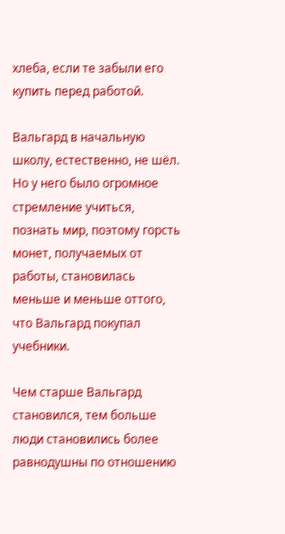хлеба, если те забыли его купить перед работой.

Вальгард в начальную школу, естественно, не шёл. Но у него было огромное стремление учиться, познать мир, поэтому горсть монет, получаемых от работы, становилась меньше и меньше оттого, что Вальгард покупал учебники.

Чем старше Вальгард становился, тем больше люди становились более равнодушны по отношению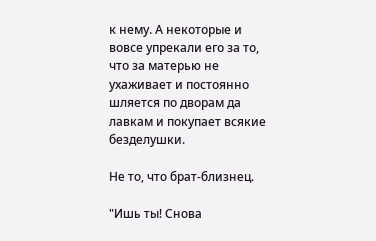к нему. А некоторые и вовсе упрекали его за то, что за матерью не ухаживает и постоянно шляется по дворам да лавкам и покупает всякие безделушки.

Не то, что брат-близнец.

"Ишь ты! Снова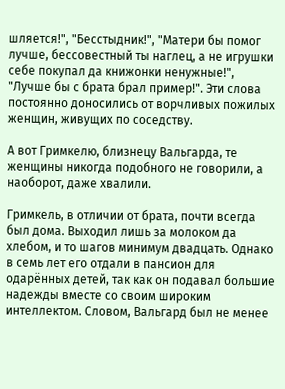шляется!", "Бесстыдник!", "Матери бы помог лучше, бессовестный ты наглец, а не игрушки себе покупал да книжонки ненужные!", "Лучше бы с брата брал пример!". Эти слова постоянно доносились от ворчливых пожилых женщин, живущих по соседству.

А вот Гримкелю, близнецу Вальгарда, те женщины никогда подобного не говорили, а наоборот, даже хвалили.

Гримкель, в отличии от брата, почти всегда был дома. Выходил лишь за молоком да хлебом, и то шагов минимум двадцать. Однако в семь лет его отдали в пансион для одарённых детей, так как он подавал большие надежды вместе со своим широким интеллектом. Словом, Вальгард был не менее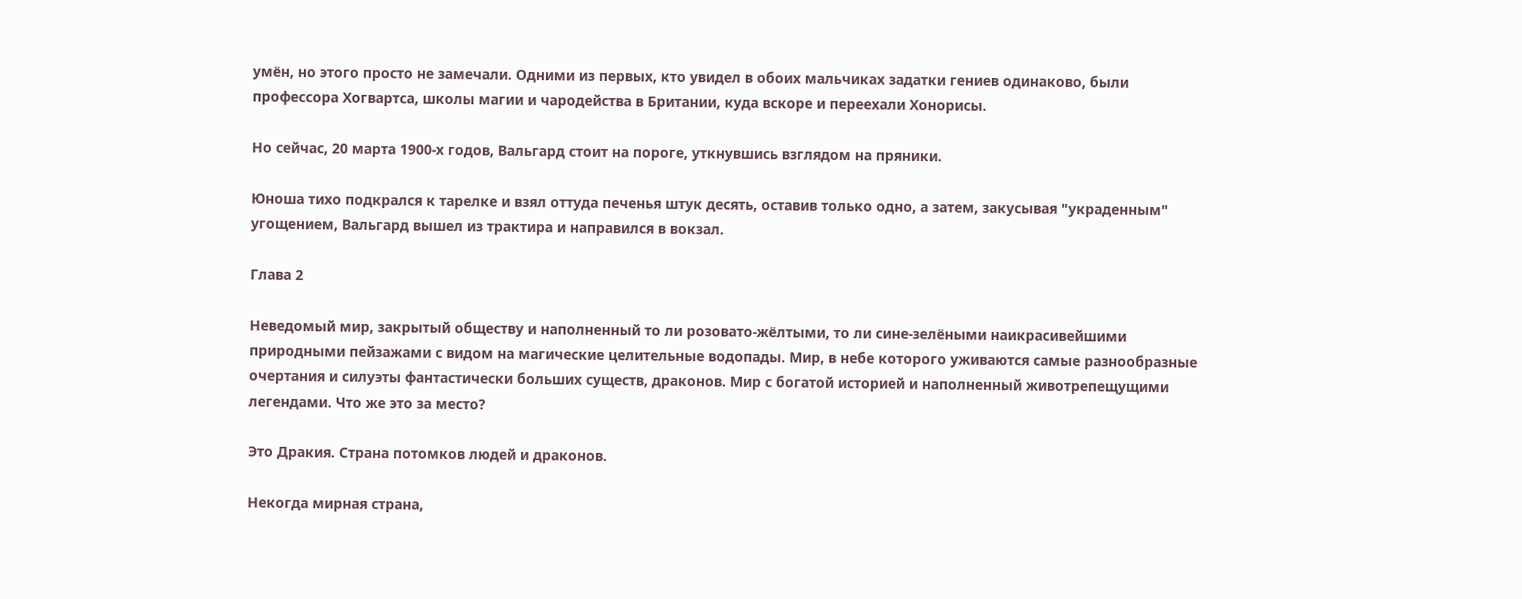умён, но этого просто не замечали. Одними из первых, кто увидел в обоих мальчиках задатки гениев одинаково, были профессора Хогвартса, школы магии и чародейства в Британии, куда вскоре и переехали Хонорисы.

Но сейчас, 20 марта 1900-х годов, Вальгард стоит на пороге, уткнувшись взглядом на пряники.

Юноша тихо подкрался к тарелке и взял оттуда печенья штук десять, оставив только одно, а затем, закусывая "украденным" угощением, Вальгард вышел из трактира и направился в вокзал.

Глава 2

Неведомый мир, закрытый обществу и наполненный то ли розовато-жёлтыми, то ли сине-зелёными наикрасивейшими природными пейзажами с видом на магические целительные водопады. Мир, в небе которого уживаются самые разнообразные очертания и силуэты фантастически больших существ, драконов. Мир с богатой историей и наполненный животрепещущими легендами. Что же это за место?

Это Дракия. Страна потомков людей и драконов.

Некогда мирная страна,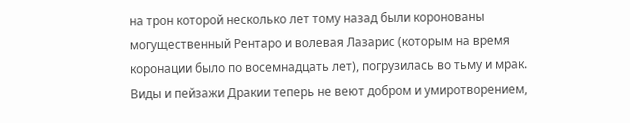на трон которой несколько лет тому назад были коронованы могущественный Рентаро и волевая Лазарис (которым на время коронации было по восемнадцать лет), погрузилась во тьму и мрак. Виды и пейзажи Дракии теперь не веют добром и умиротворением,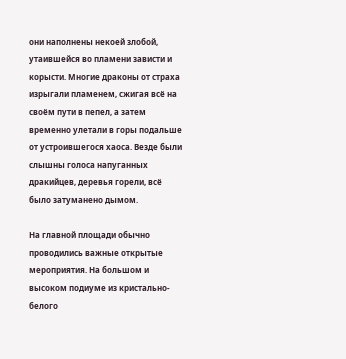они наполнены некоей злобой, утаившейся во пламени зависти и корысти. Многие драконы от страха изрыгали пламенем, сжигая всё на своём пути в пепел, а затем временно улетали в горы подальше от устроившегося хаоса. Везде были слышны голоса напуганных дракийцев, деревья горели, всё было затуманено дымом.

На главной площади обычно проводились важные открытые мероприятия. На большом и высоком подиуме из кристально-белого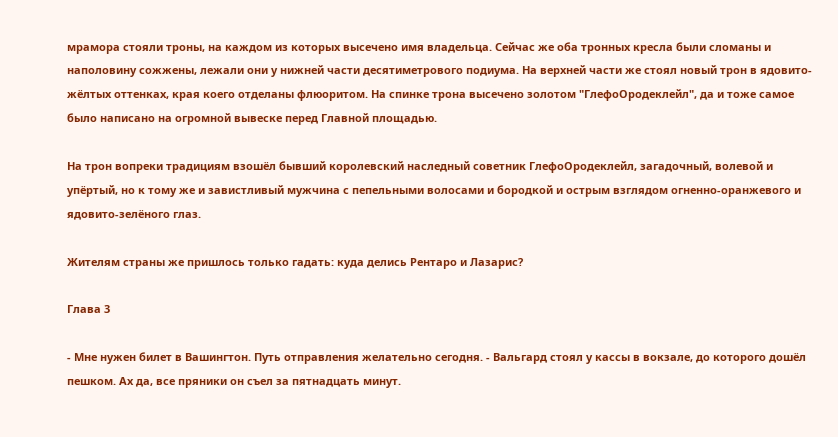мрамора стояли троны, на каждом из которых высечено имя владельца. Сейчас же оба тронных кресла были сломаны и наполовину сожжены, лежали они у нижней части десятиметрового подиума. На верхней части же стоял новый трон в ядовито-жёлтых оттенках, края коего отделаны флюоритом. На спинке трона высечено золотом "ГлефоОродеклейл", да и тоже самое было написано на огромной вывеске перед Главной площадью.

На трон вопреки традициям взошёл бывший королевский наследный советник ГлефоОродеклейл, загадочный, волевой и упёртый, но к тому же и завистливый мужчина с пепельными волосами и бородкой и острым взглядом огненно-оранжевого и ядовито-зелёного глаз.

Жителям страны же пришлось только гадать: куда делись Рентаро и Лазарис?

Глава 3

- Мне нужен билет в Вашингтон. Путь отправления желательно сегодня. - Вальгард стоял у кассы в вокзале, до которого дошёл пешком. Ах да, все пряники он съел за пятнадцать минут.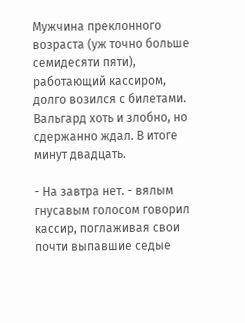Мужчина преклонного возраста (уж точно больше семидесяти пяти), работающий кассиром, долго возился с билетами. Вальгард хоть и злобно, но сдержанно ждал. В итоге минут двадцать.

- На завтра нет. - вялым гнусавым голосом говорил кассир, поглаживая свои почти выпавшие седые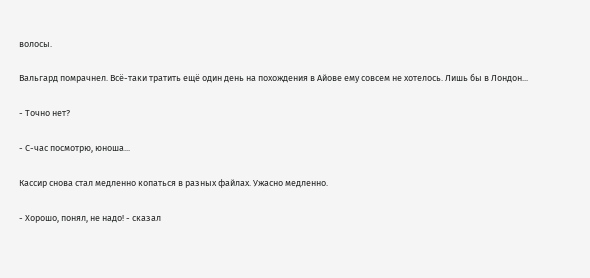волосы.

Вальгард помрачнел. Всё-таки тратить ещё один день на похождения в Айове ему совсем не хотелось. Лишь бы в Лондон...

- Точно нет?

- С-час посмотрю, юноша...

Кассир снова стал медленно копаться в разных файлах. Ужасно медленно.

- Хорошо, понял, не надо! - сказал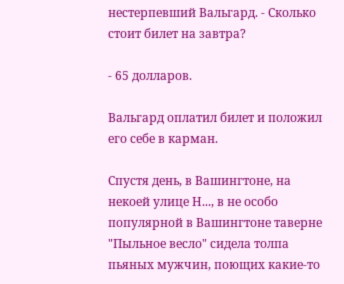нестерпевший Вальгард. - Сколько стоит билет на завтра?

- 65 долларов.

Вальгард оплатил билет и положил его себе в карман.

Спустя день, в Вашингтоне, на некоей улице Н..., в не особо популярной в Вашингтоне таверне "Пыльное весло" сидела толпа пьяных мужчин, поющих какие-то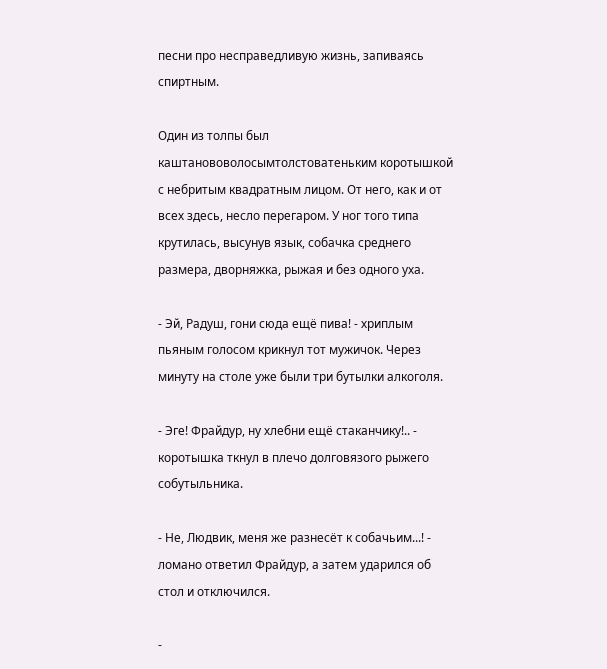песни про несправедливую жизнь, запиваясь спиртным.

Один из толпы был каштанововолосымтолстоватеньким коротышкой с небритым квадратным лицом. От него, как и от всех здесь, несло перегаром. У ног того типа крутилась, высунув язык, собачка среднего размера, дворняжка, рыжая и без одного уха.

- Эй, Радуш, гони сюда ещё пива! - хриплым пьяным голосом крикнул тот мужичок. Через минуту на столе уже были три бутылки алкоголя.

- Эге! Фрайдур, ну хлебни ещё стаканчику!.. - коротышка ткнул в плечо долговязого рыжего собутыльника.

- Не, Людвик, меня же разнесёт к собачьим...! - ломано ответил Фрайдур, а затем ударился об стол и отключился.

-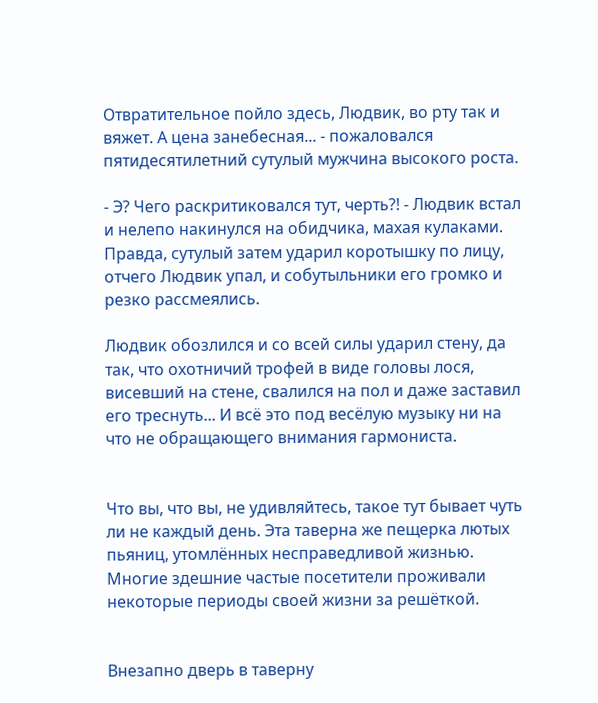Отвратительное пойло здесь, Людвик, во рту так и вяжет. А цена занебесная... - пожаловался пятидесятилетний сутулый мужчина высокого роста.

- Э? Чего раскритиковался тут, черть?! - Людвик встал и нелепо накинулся на обидчика, махая кулаками. Правда, сутулый затем ударил коротышку по лицу, отчего Людвик упал, и собутыльники его громко и резко рассмеялись.

Людвик обозлился и со всей силы ударил стену, да так, что охотничий трофей в виде головы лося, висевший на стене, свалился на пол и даже заставил его треснуть... И всё это под весёлую музыку ни на что не обращающего внимания гармониста.


Что вы, что вы, не удивляйтесь, такое тут бывает чуть ли не каждый день. Эта таверна же пещерка лютых пьяниц, утомлённых несправедливой жизнью. Многие здешние частые посетители проживали некоторые периоды своей жизни за решёткой.


Внезапно дверь в таверну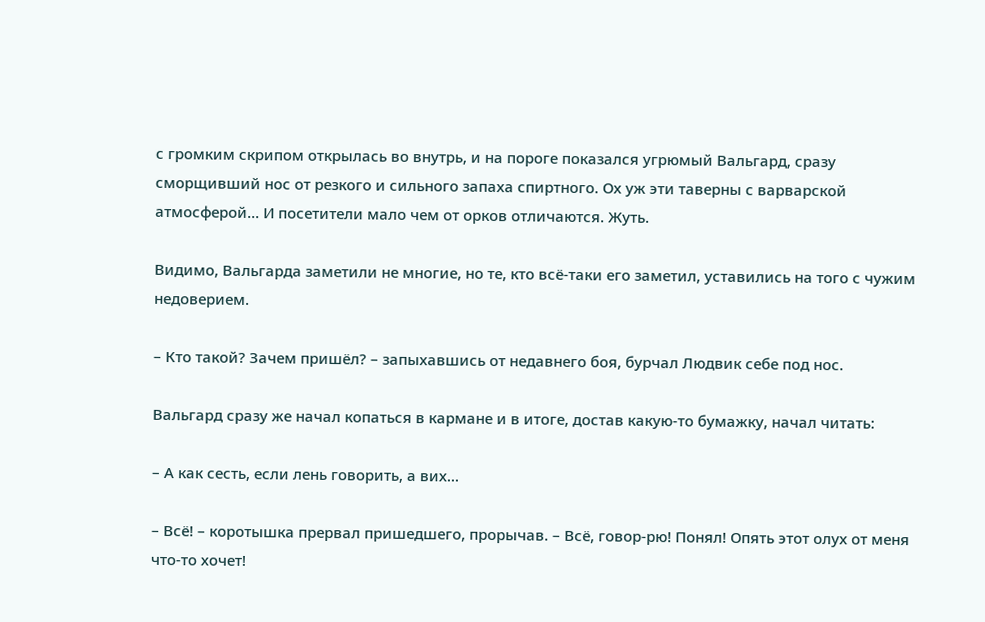с громким скрипом открылась во внутрь, и на пороге показался угрюмый Вальгард, сразу сморщивший нос от резкого и сильного запаха спиртного. Ох уж эти таверны с варварской атмосферой... И посетители мало чем от орков отличаются. Жуть.

Видимо, Вальгарда заметили не многие, но те, кто всё-таки его заметил, уставились на того с чужим недоверием.

– Кто такой? Зачем пришёл? – запыхавшись от недавнего боя, бурчал Людвик себе под нос.

Вальгард сразу же начал копаться в кармане и в итоге, достав какую-то бумажку, начал читать:

– А как сесть, если лень говорить, а вих...

– Всё! – коротышка прервал пришедшего, прорычав. – Всё, говор-рю! Понял! Опять этот олух от меня что-то хочет!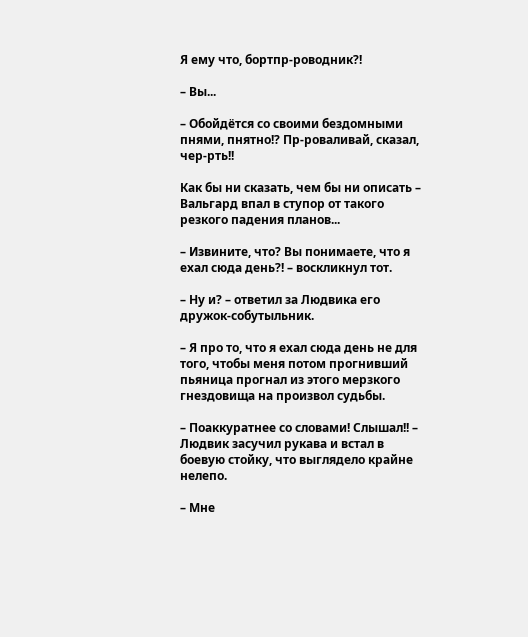Я ему что, бортпр-роводник?!

– Вы...

– Обойдётся со своими бездомными пнями, пнятно!? Пр-роваливай, сказал, чер-рть!!

Как бы ни сказать, чем бы ни описать – Вальгард впал в ступор от такого резкого падения планов...

– Извините, что? Вы понимаете, что я ехал сюда день?! – воскликнул тот.

– Ну и? – ответил за Людвика его дружок-собутыльник.

– Я про то, что я ехал сюда день не для того, чтобы меня потом прогнивший пьяница прогнал из этого мерзкого гнездовища на произвол судьбы.

– Поаккуратнее со словами! Слышал!! – Людвик засучил рукава и встал в боевую стойку, что выглядело крайне нелепо.

– Мне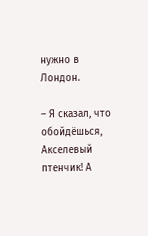нужно в Лондон.

– Я сказал, что обойдёшься, Акселевый птенчик! А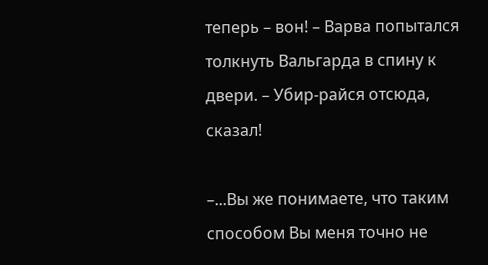теперь – вон! – Варва попытался толкнуть Вальгарда в спину к двери. – Убир-райся отсюда, сказал!

–...Вы же понимаете, что таким способом Вы меня точно не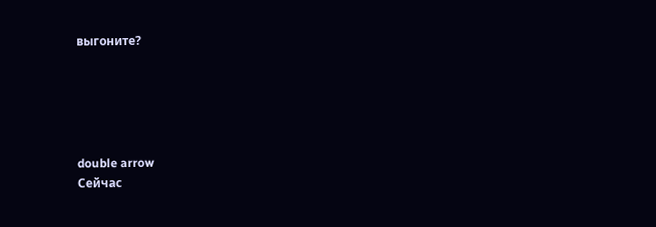выгоните?





double arrow
Сейчас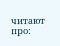читают про: